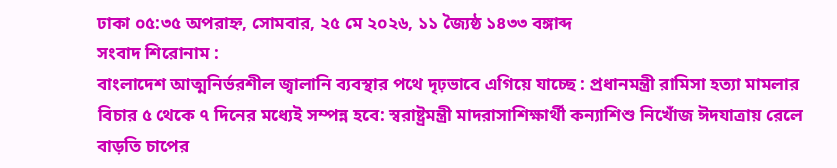ঢাকা ০৫:৩৫ অপরাহ্ন, সোমবার, ২৫ মে ২০২৬, ১১ জ্যৈষ্ঠ ১৪৩৩ বঙ্গাব্দ
সংবাদ শিরোনাম :
বাংলাদেশ আত্মনির্ভরশীল জ্বালানি ব্যবস্থার পথে দৃঢ়ভাবে এগিয়ে যাচ্ছে : প্রধানমন্ত্রী রামিসা হত্যা মামলার বিচার ৫ থেকে ৭ দিনের মধ্যেই সম্পন্ন হবে: স্বরাষ্ট্রমন্ত্রী মাদরাসাশিক্ষার্থী কন্যাশিশু নিখোঁজ ঈদযাত্রায় রেলে বাড়তি চাপের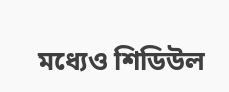মধ্যেও শিডিউল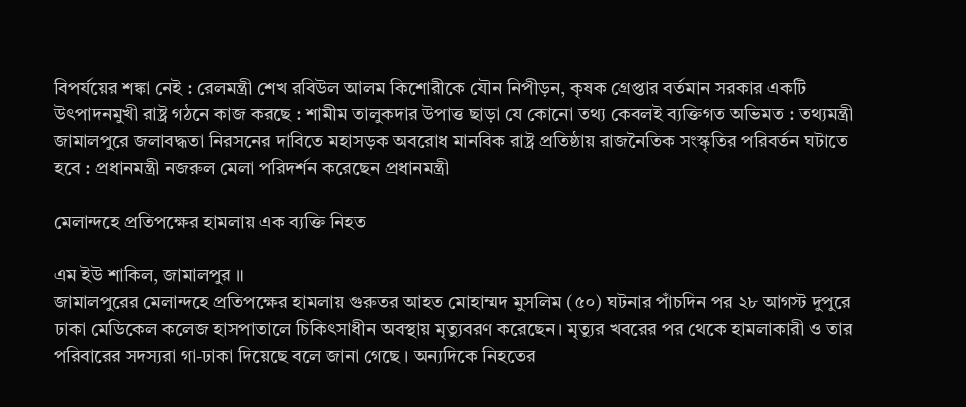বিপর্যয়ের শঙ্কা নেই : রেলমন্ত্রী শেখ রবিউল আলম কিশোরীকে যৌন নিপীড়ন, কৃষক গ্রেপ্তার বর্তমান সরকার একটি উৎপাদনমুখী রাষ্ট্র গঠনে কাজ করছে : শামীম তালুকদার উপাত্ত ছাড়া যে কোনো তথ্য কেবলই ব্যক্তিগত অভিমত : তথ্যমন্ত্রী জামালপুরে জলাবদ্ধতা নিরসনের দাবিতে মহাসড়ক অবরোধ মানবিক রাষ্ট্র প্রতিষ্ঠায় রাজনৈতিক সংস্কৃতির পরিবর্তন ঘটাতে হবে : প্রধানমন্ত্রী নজরুল মেলা পরিদর্শন করেছেন প্রধানমন্ত্রী

মেলান্দহে প্রতিপক্ষের হামলায় এক ব্যক্তি নিহত

এম ইউ শাকিল, জামালপুর ॥
জামালপুরের মেলান্দহে প্রতিপক্ষের হামলায় গুরুতর আহত মোহাম্মদ মুসলিম (৫০) ঘটনার পাঁচদিন পর ২৮ আগস্ট দুপুরে ঢাকা মেডিকেল কলেজ হাসপাতালে চিকিৎসাধীন অবস্থায় মৃত্যুবরণ করেছেন। মৃত্যুর খবরের পর থেকে হামলাকারী ও তার পরিবারের সদস্যরা গা-ঢাকা দিয়েছে বলে জানা গেছে । অন্যদিকে নিহতের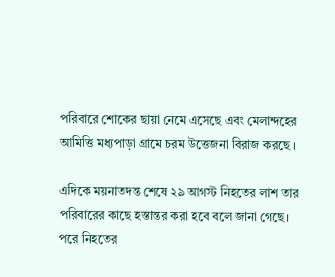পরিবারে শোকের ছায়া নেমে এসেছে এবং মেলান্দহের আমিত্তি মধ্যপাড়া গ্রামে চরম উত্তেজনা বিরাজ করছে ।

এদিকে ময়নাতদন্ত শেষে ২৯ আগস্ট নিহতের লাশ তার পরিবারের কাছে হস্তান্তর করা হবে বলে জানা গেছে। পরে নিহতের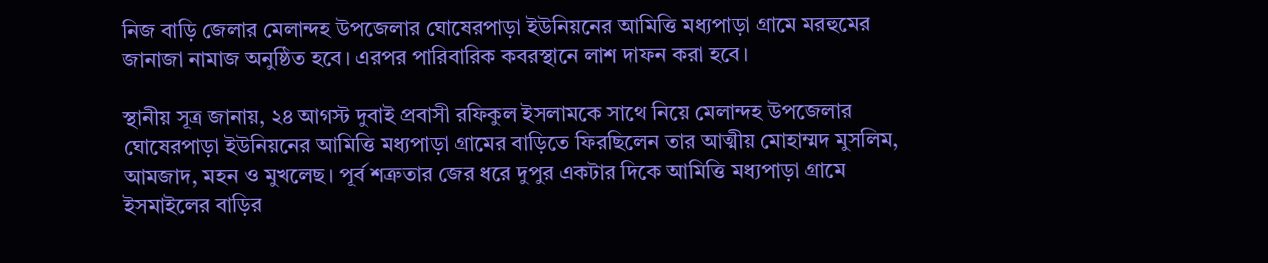নিজ বাড়ি জেলার মেলান্দহ উপজেলার ঘোষেরপাড়া ইউনিয়নের আমিত্তি মধ্যপাড়া গ্রামে মরহুমের জানাজা নামাজ অনুষ্ঠিত হবে। এরপর পারিবারিক কবরস্থানে লাশ দাফন করা হবে।

স্থানীয় সূত্র জানায়, ২৪ আগস্ট দুবাই প্রবাসী রফিকুল ইসলামকে সাথে নিয়ে মেলান্দহ উপজেলার ঘোষেরপাড়া ইউনিয়নের আমিত্তি মধ্যপাড়া গ্রামের বাড়িতে ফিরছিলেন তার আত্মীয় মোহাম্মদ মুসলিম, আমজাদ, মহন ও মুখলেছ। পূর্ব শত্রুতার জের ধরে দুপুর একটার দিকে আমিত্তি মধ্যপাড়া গ্রামে ইসমাইলের বাড়ির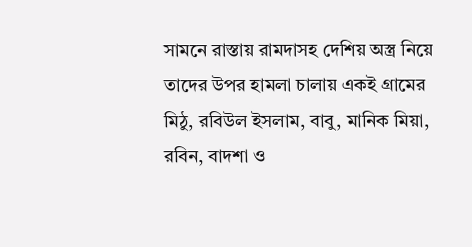সামনে রাস্তায় রামদাসহ দেশিয় অস্ত্র নিয়ে তাদের উপর হামলা চালায় একই গ্রামের মিঠু, রবিউল ইসলাম, বাবু, মানিক মিয়া, রবিন, বাদশা ও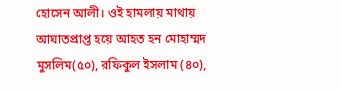হোসেন আলী। ওই হামলায় মাথায় আঘাতপ্রাপ্ত হয়ে আহত হন মোহাম্মদ মুসলিম(৫০), রফিকুল ইসলাম (৪০),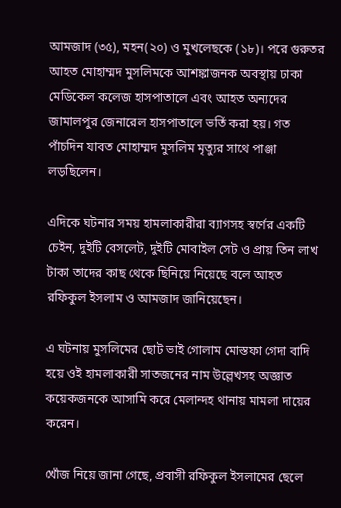আমজাদ (৩৫), মহন(২০) ও মুখলেছকে (১৮)। পরে গুরুতর আহত মোহাম্মদ মুসলিমকে আশঙ্কাজনক অবস্থায় ঢাকা মেডিকেল কলেজ হাসপাতালে এবং আহত অন্যদের জামালপুর জেনারেল হাসপাতালে ভর্তি করা হয়। গত পাঁচদিন যাবত মোহাম্মদ মুসলিম মৃত্যুর সাথে পাঞ্জা লড়ছিলেন।

এদিকে ঘটনার সময় হামলাকারীরা ব্যাগসহ স্বর্ণের একটি চেইন, দুইটি বেসলেট, দুইটি মোবাইল সেট ও প্রায় তিন লাখ টাকা তাদের কাছ থেকে ছিনিয়ে নিয়েছে বলে আহত রফিকুল ইসলাম ও আমজাদ জানিয়েছেন।

এ ঘটনায় মুসলিমের ছোট ভাই গোলাম মোস্তফা গেদা বাদি হয়ে ওই হামলাকারী সাতজনের নাম উল্লেখসহ অজ্ঞাত কয়েকজনকে আসামি করে মেলান্দহ থানায় মামলা দায়ের করেন।

খোঁজ নিয়ে জানা গেছে, প্রবাসী রফিকুল ইসলামের ছেলে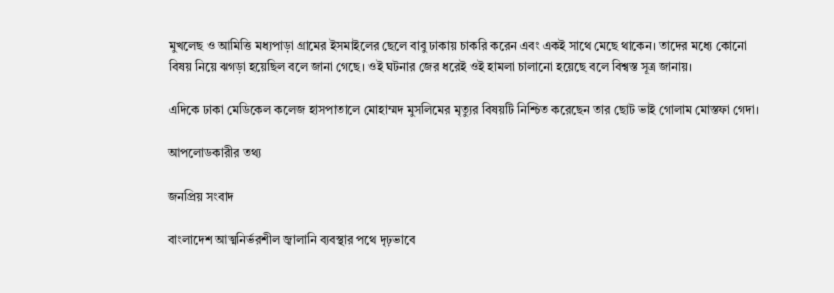মুখলেছ ও আমিত্তি মধ্যপাড়া গ্রামের ইসমাইলের ছেলে বাবু ঢাকায় চাকরি করেন এবং একই সাথে মেছে থাকেন। তাদের মধ্যে কোনো বিষয় নিয়ে ঝগড়া হয়েছিল বলে জানা গেছে। ওই ঘটনার জের ধরেই ওই হামলা চালানো হয়েছে বলে বিশ্বস্ত সূত্র জানায়।

এদিকে ঢাকা মেডিকেল কলেজ হাসপাতালে মোহাম্মদ মুসলিমের মৃত্যুর বিষয়টি নিশ্চিত করেছেন তার ছোট ভাই গোলাম মোস্তফা গেদা।

আপলোডকারীর তথ্য

জনপ্রিয় সংবাদ

বাংলাদেশ আত্মনির্ভরশীল জ্বালানি ব্যবস্থার পথে দৃঢ়ভাবে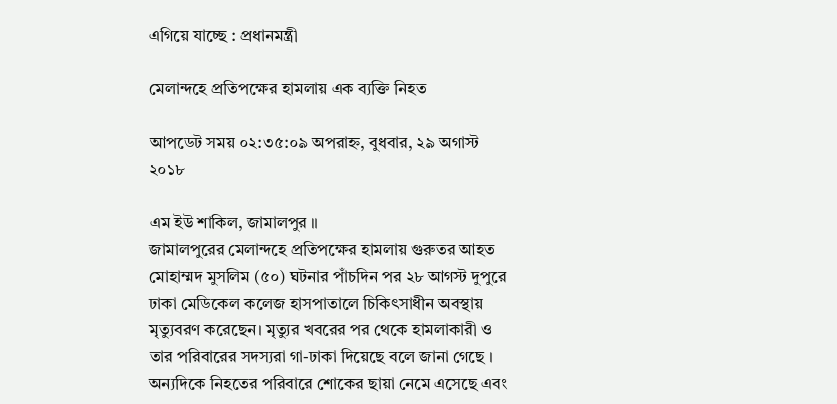এগিয়ে যাচ্ছে : প্রধানমন্ত্রী

মেলান্দহে প্রতিপক্ষের হামলায় এক ব্যক্তি নিহত

আপডেট সময় ০২:৩৫:০৯ অপরাহ্ন, বুধবার, ২৯ অগাস্ট ২০১৮

এম ইউ শাকিল, জামালপুর ॥
জামালপুরের মেলান্দহে প্রতিপক্ষের হামলায় গুরুতর আহত মোহাম্মদ মুসলিম (৫০) ঘটনার পাঁচদিন পর ২৮ আগস্ট দুপুরে ঢাকা মেডিকেল কলেজ হাসপাতালে চিকিৎসাধীন অবস্থায় মৃত্যুবরণ করেছেন। মৃত্যুর খবরের পর থেকে হামলাকারী ও তার পরিবারের সদস্যরা গা-ঢাকা দিয়েছে বলে জানা গেছে । অন্যদিকে নিহতের পরিবারে শোকের ছায়া নেমে এসেছে এবং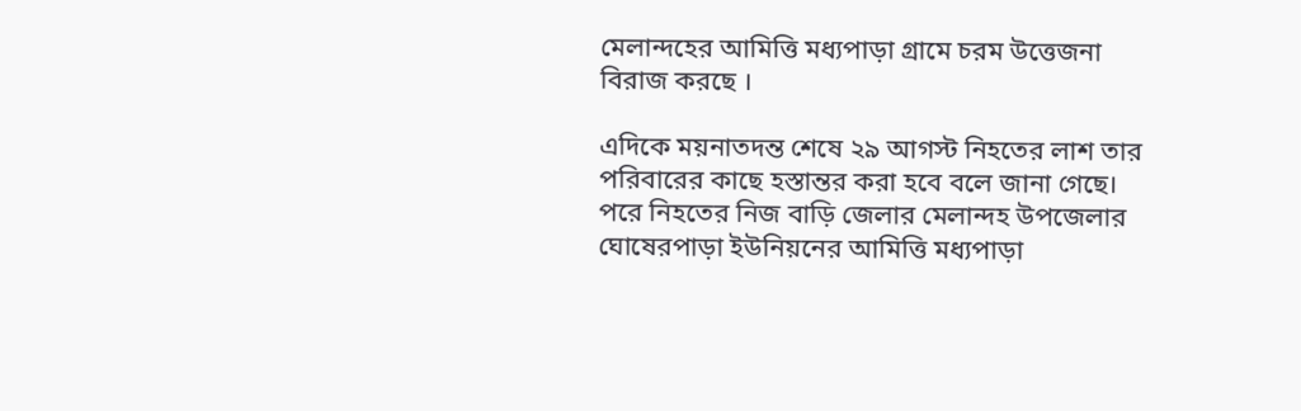মেলান্দহের আমিত্তি মধ্যপাড়া গ্রামে চরম উত্তেজনা বিরাজ করছে ।

এদিকে ময়নাতদন্ত শেষে ২৯ আগস্ট নিহতের লাশ তার পরিবারের কাছে হস্তান্তর করা হবে বলে জানা গেছে। পরে নিহতের নিজ বাড়ি জেলার মেলান্দহ উপজেলার ঘোষেরপাড়া ইউনিয়নের আমিত্তি মধ্যপাড়া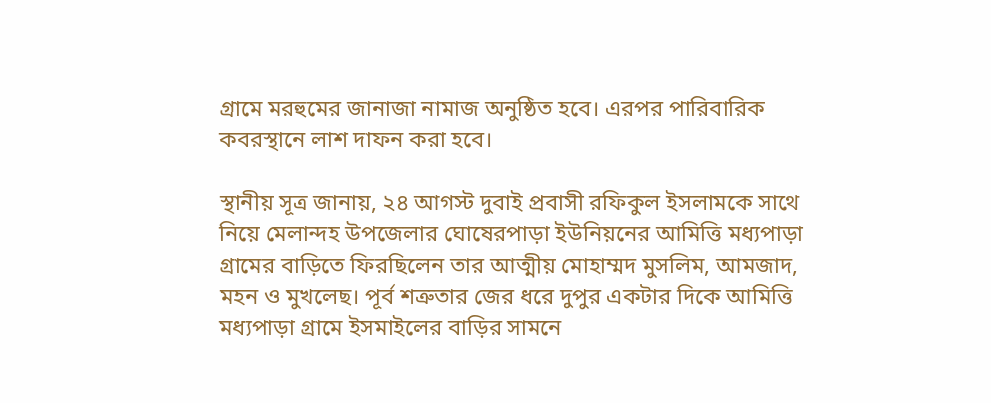গ্রামে মরহুমের জানাজা নামাজ অনুষ্ঠিত হবে। এরপর পারিবারিক কবরস্থানে লাশ দাফন করা হবে।

স্থানীয় সূত্র জানায়, ২৪ আগস্ট দুবাই প্রবাসী রফিকুল ইসলামকে সাথে নিয়ে মেলান্দহ উপজেলার ঘোষেরপাড়া ইউনিয়নের আমিত্তি মধ্যপাড়া গ্রামের বাড়িতে ফিরছিলেন তার আত্মীয় মোহাম্মদ মুসলিম, আমজাদ, মহন ও মুখলেছ। পূর্ব শত্রুতার জের ধরে দুপুর একটার দিকে আমিত্তি মধ্যপাড়া গ্রামে ইসমাইলের বাড়ির সামনে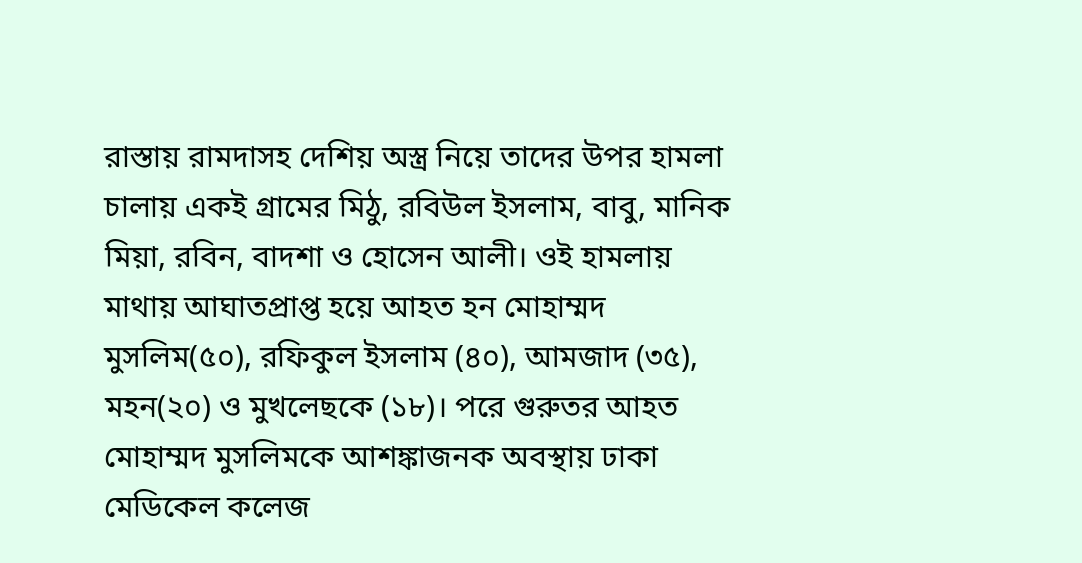রাস্তায় রামদাসহ দেশিয় অস্ত্র নিয়ে তাদের উপর হামলা চালায় একই গ্রামের মিঠু, রবিউল ইসলাম, বাবু, মানিক মিয়া, রবিন, বাদশা ও হোসেন আলী। ওই হামলায় মাথায় আঘাতপ্রাপ্ত হয়ে আহত হন মোহাম্মদ মুসলিম(৫০), রফিকুল ইসলাম (৪০), আমজাদ (৩৫), মহন(২০) ও মুখলেছকে (১৮)। পরে গুরুতর আহত মোহাম্মদ মুসলিমকে আশঙ্কাজনক অবস্থায় ঢাকা মেডিকেল কলেজ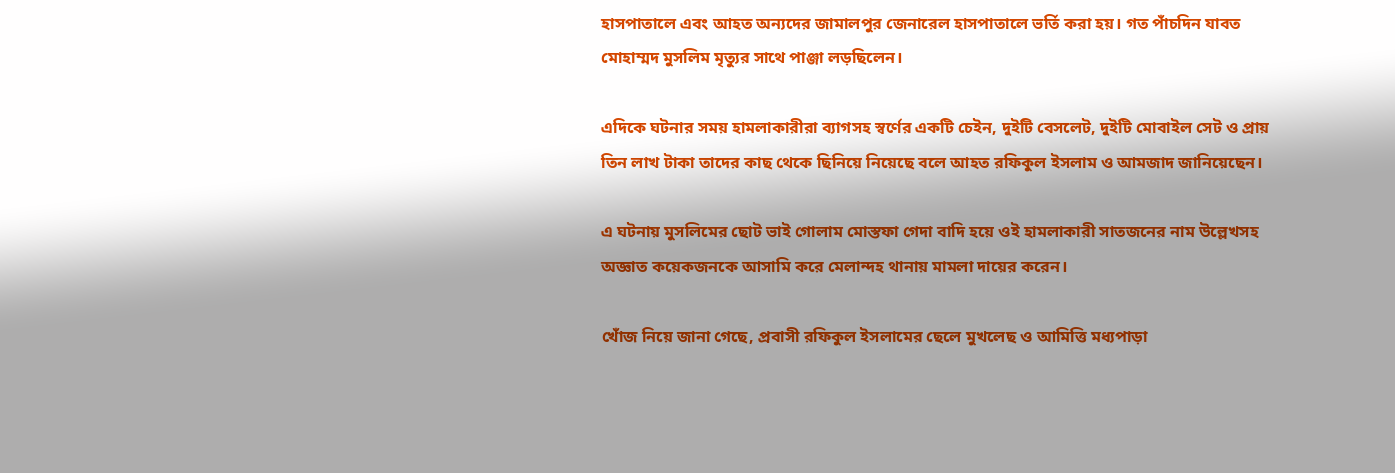হাসপাতালে এবং আহত অন্যদের জামালপুর জেনারেল হাসপাতালে ভর্তি করা হয়। গত পাঁচদিন যাবত মোহাম্মদ মুসলিম মৃত্যুর সাথে পাঞ্জা লড়ছিলেন।

এদিকে ঘটনার সময় হামলাকারীরা ব্যাগসহ স্বর্ণের একটি চেইন, দুইটি বেসলেট, দুইটি মোবাইল সেট ও প্রায় তিন লাখ টাকা তাদের কাছ থেকে ছিনিয়ে নিয়েছে বলে আহত রফিকুল ইসলাম ও আমজাদ জানিয়েছেন।

এ ঘটনায় মুসলিমের ছোট ভাই গোলাম মোস্তফা গেদা বাদি হয়ে ওই হামলাকারী সাতজনের নাম উল্লেখসহ অজ্ঞাত কয়েকজনকে আসামি করে মেলান্দহ থানায় মামলা দায়ের করেন।

খোঁজ নিয়ে জানা গেছে, প্রবাসী রফিকুল ইসলামের ছেলে মুখলেছ ও আমিত্তি মধ্যপাড়া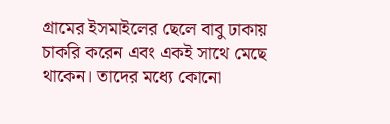গ্রামের ইসমাইলের ছেলে বাবু ঢাকায় চাকরি করেন এবং একই সাথে মেছে থাকেন। তাদের মধ্যে কোনো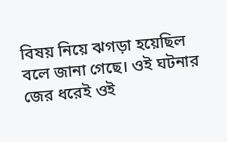বিষয় নিয়ে ঝগড়া হয়েছিল বলে জানা গেছে। ওই ঘটনার জের ধরেই ওই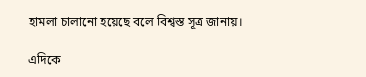হামলা চালানো হয়েছে বলে বিশ্বস্ত সূত্র জানায়।

এদিকে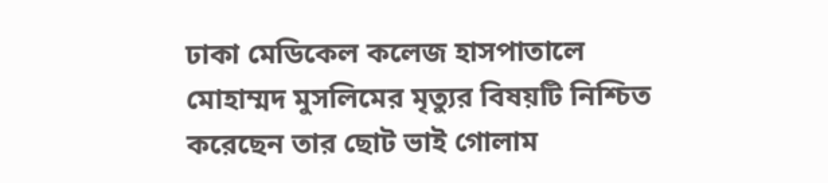ঢাকা মেডিকেল কলেজ হাসপাতালে মোহাম্মদ মুসলিমের মৃত্যুর বিষয়টি নিশ্চিত করেছেন তার ছোট ভাই গোলাম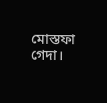মোস্তফা গেদা।